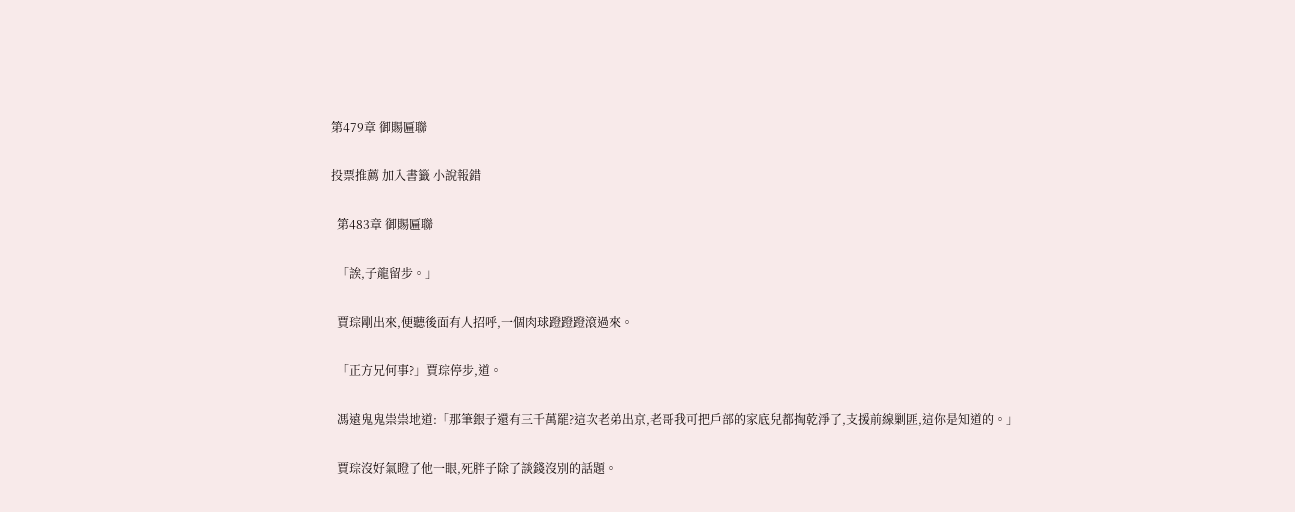第479章 御賜匾聯

投票推薦 加入書籤 小說報錯

  第483章 御賜匾聯

  「誒,子龍留步。」

  賈琮剛出來,便聽後面有人招呼,一個肉球蹬蹬蹬滾過來。

  「正方兄何事?」賈琮停步,道。

  馮遠鬼鬼祟祟地道:「那筆銀子還有三千萬罷?這次老弟出京,老哥我可把戶部的家底兒都掏乾淨了,支援前線剿匪,這你是知道的。」

  賈琮沒好氣瞪了他一眼,死胖子除了談錢沒別的話題。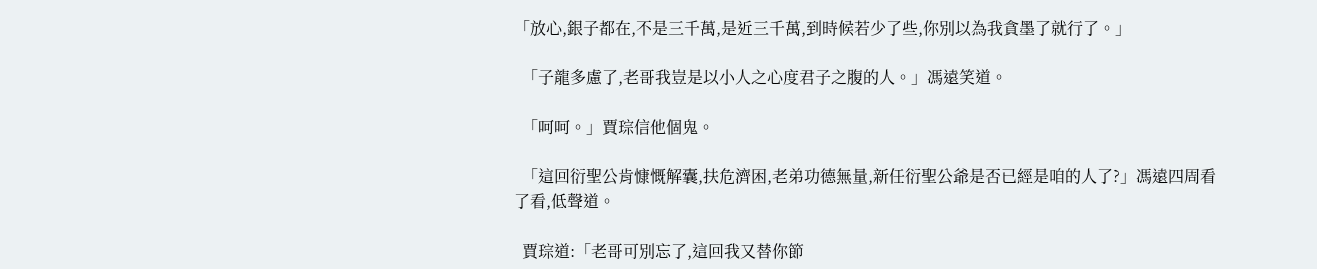「放心,銀子都在,不是三千萬,是近三千萬,到時候若少了些,你別以為我貪墨了就行了。」

  「子龍多慮了,老哥我豈是以小人之心度君子之腹的人。」馮遠笑道。

  「呵呵。」賈琮信他個鬼。

  「這回衍聖公肯慷慨解囊,扶危濟困,老弟功德無量,新任衍聖公爺是否已經是咱的人了?」馮遠四周看了看,低聲道。

  賈琮道:「老哥可別忘了,這回我又替你節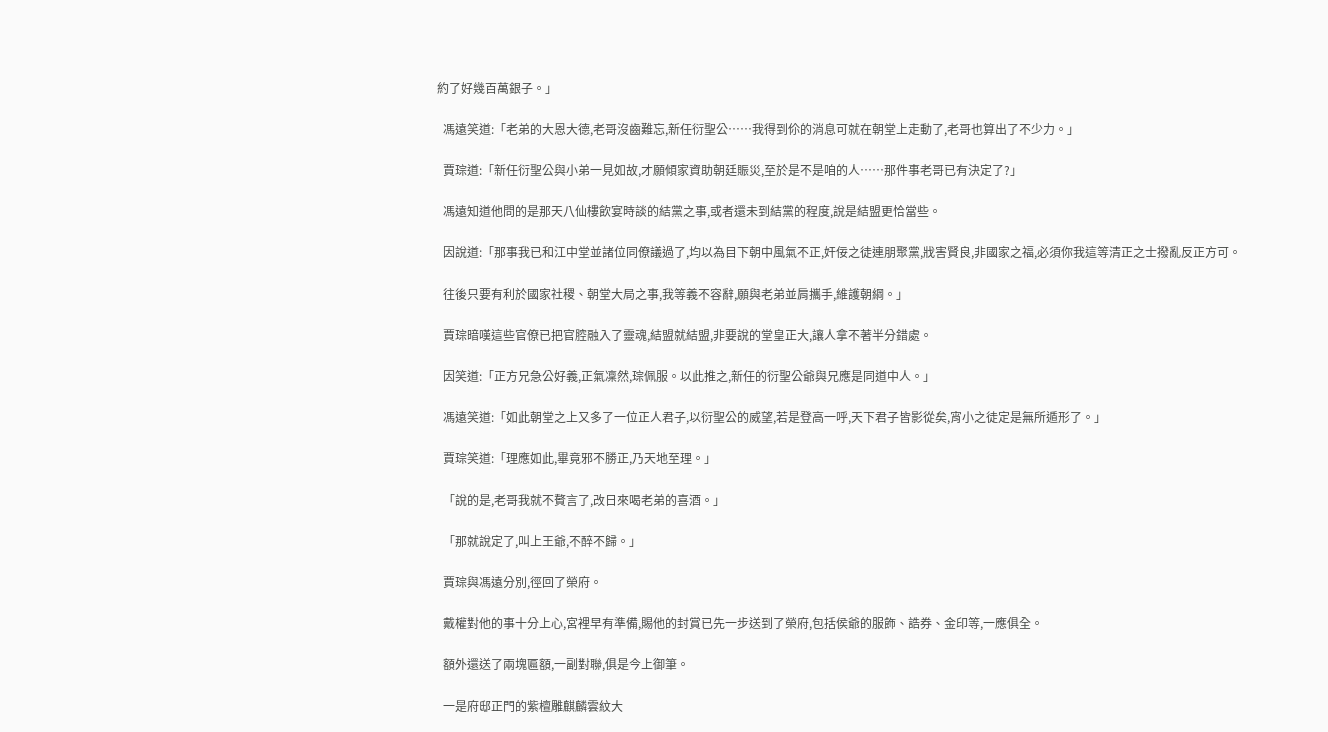約了好幾百萬銀子。」

  馮遠笑道:「老弟的大恩大德,老哥沒齒難忘,新任衍聖公……我得到伱的消息可就在朝堂上走動了,老哥也算出了不少力。」

  賈琮道:「新任衍聖公與小弟一見如故,才願傾家資助朝廷賑災,至於是不是咱的人……那件事老哥已有決定了?」

  馮遠知道他問的是那天八仙樓飲宴時談的結黨之事,或者還未到結黨的程度,說是結盟更恰當些。

  因說道:「那事我已和江中堂並諸位同僚議過了,均以為目下朝中風氣不正,奸佞之徒連朋聚黨,戕害賢良,非國家之福,必須你我這等清正之士撥亂反正方可。

  往後只要有利於國家社稷、朝堂大局之事,我等義不容辭,願與老弟並肩攜手,維護朝綱。」

  賈琮暗嘆這些官僚已把官腔融入了靈魂,結盟就結盟,非要說的堂皇正大,讓人拿不著半分錯處。

  因笑道:「正方兄急公好義,正氣凜然,琮佩服。以此推之,新任的衍聖公爺與兄應是同道中人。」

  馮遠笑道:「如此朝堂之上又多了一位正人君子,以衍聖公的威望,若是登高一呼,天下君子皆影從矣,宵小之徒定是無所遁形了。」

  賈琮笑道:「理應如此,畢竟邪不勝正,乃天地至理。」

  「說的是,老哥我就不贅言了,改日來喝老弟的喜酒。」

  「那就說定了,叫上王爺,不醉不歸。」

  賈琮與馮遠分別,徑回了榮府。

  戴權對他的事十分上心,宮裡早有準備,賜他的封賞已先一步送到了榮府,包括侯爺的服飾、誥券、金印等,一應俱全。

  額外還送了兩塊匾額,一副對聯,俱是今上御筆。

  一是府邸正門的紫檀雕麒麟雲紋大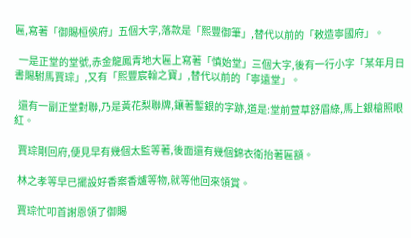匾,寫著「御賜桓侯府」五個大字,落款是「熙豐御筆」,替代以前的「敕造寧國府」。

  一是正堂的堂號,赤金龍鳳青地大匾上寫著「慎始堂」三個大字,後有一行小字「某年月日書賜駙馬賈琮」,又有「熙豐宸翰之寶」,替代以前的「寧遠堂」。

  還有一副正堂對聯,乃是黃花梨聯牌,鑲著鏨銀的字跡,道是:堂前萱草舒眉綠,馬上銀槍照眼紅。

  賈琮剛回府,便見早有幾個太監等著,後面還有幾個錦衣衛抬著匾額。

  林之孝等早已擺設好香案香爐等物,就等他回來領賞。

  賈琮忙叩首謝恩領了御賜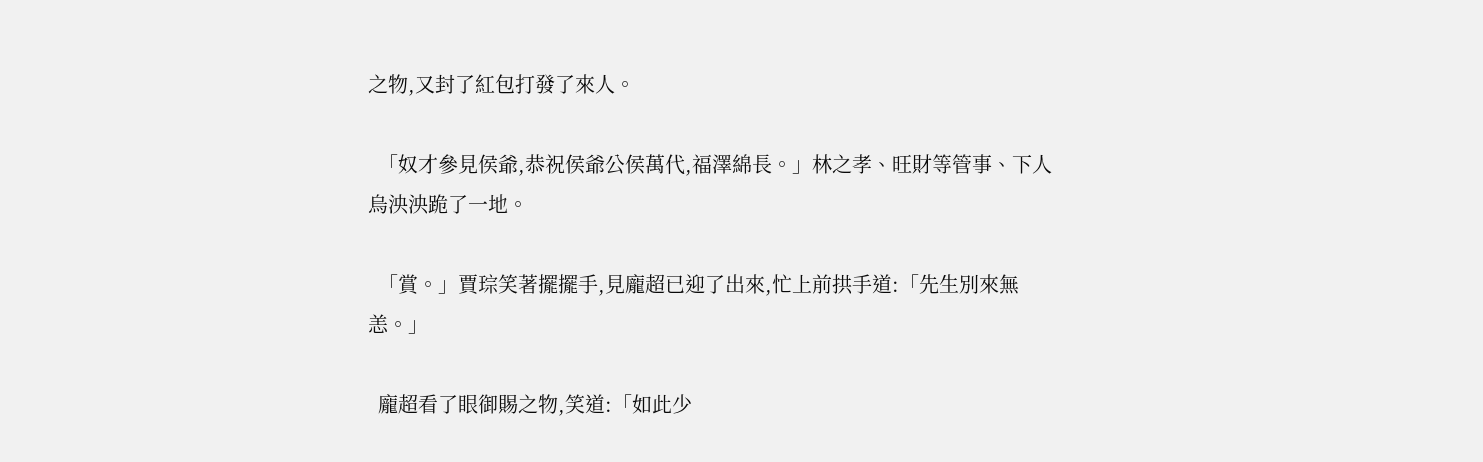之物,又封了紅包打發了來人。

  「奴才參見侯爺,恭祝侯爺公侯萬代,福澤綿長。」林之孝、旺財等管事、下人烏泱泱跪了一地。

  「賞。」賈琮笑著擺擺手,見龐超已迎了出來,忙上前拱手道:「先生別來無恙。」

  龐超看了眼御賜之物,笑道:「如此少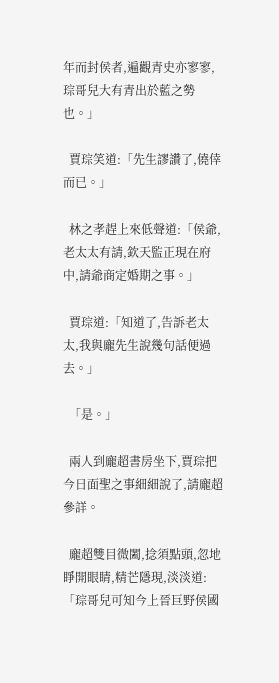年而封侯者,遍觀青史亦寥寥,琮哥兒大有青出於藍之勢也。」

  賈琮笑道:「先生謬讚了,僥倖而已。」

  林之孝趕上來低聲道:「侯爺,老太太有請,欽天監正現在府中,請爺商定婚期之事。」

  賈琮道:「知道了,告訴老太太,我與龐先生說幾句話便過去。」

  「是。」

  兩人到龐超書房坐下,賈琮把今日面聖之事細細說了,請龐超參詳。

  龐超雙目微闔,捻須點頭,忽地睜開眼睛,精芒隱現,淡淡道:「琮哥兒可知今上晉巨野侯國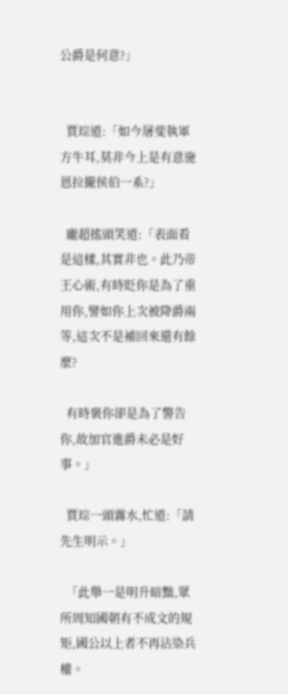公爵是何意?」


  賈琮道:「如今屠斐執軍方牛耳,莫非今上是有意施恩拉攏侯伯一系?」

  龐超搖頭笑道:「表面看是這樣,其實非也。此乃帝王心術,有時貶你是為了重用你,譬如你上次被降爵兩等,這次不是補回來還有餘麼?

  有時褒你卻是為了警告你,故加官進爵未必是好事。」

  賈琮一頭霧水,忙道:「請先生明示。」

  「此舉一是明升暗黜,眾所周知國朝有不成文的規矩,國公以上者不再沾染兵權。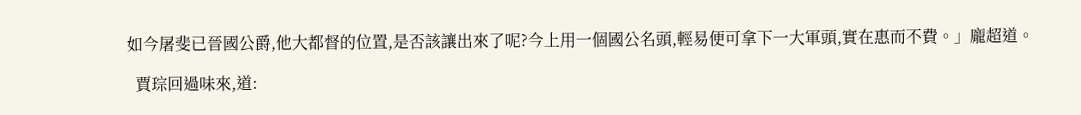如今屠斐已晉國公爵,他大都督的位置,是否該讓出來了呢?今上用一個國公名頭,輕易便可拿下一大軍頭,實在惠而不費。」龐超道。

  賈琮回過味來,道: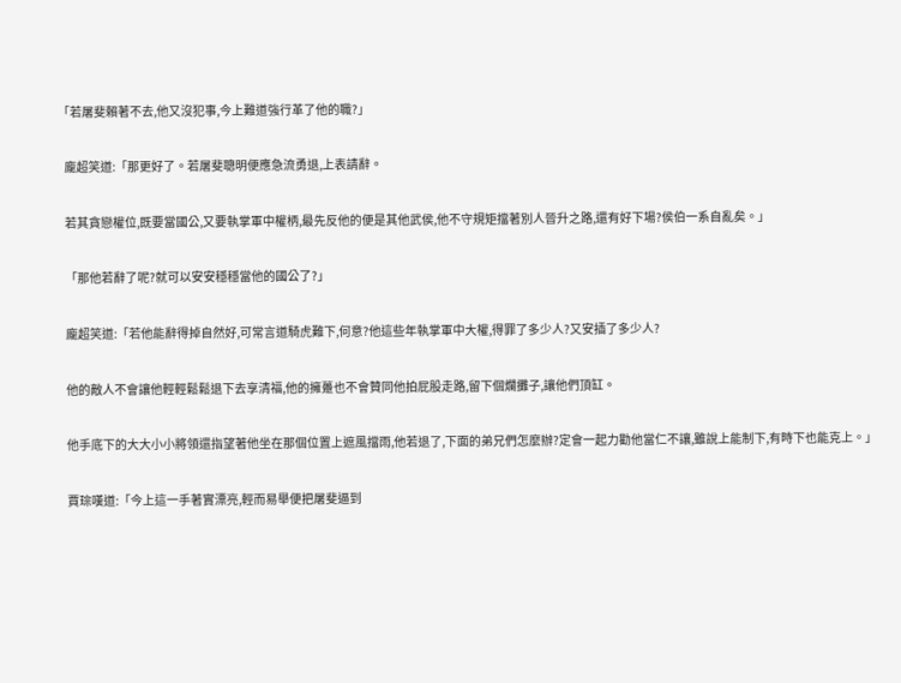「若屠斐賴著不去,他又沒犯事,今上難道強行革了他的職?」

  龐超笑道:「那更好了。若屠斐聰明便應急流勇退,上表請辭。

  若其貪戀權位,既要當國公,又要執掌軍中權柄,最先反他的便是其他武侯,他不守規矩擋著別人晉升之路,還有好下場?侯伯一系自亂矣。」

  「那他若辭了呢?就可以安安穩穩當他的國公了?」

  龐超笑道:「若他能辭得掉自然好,可常言道騎虎難下,何意?他這些年執掌軍中大權,得罪了多少人?又安插了多少人?

  他的敵人不會讓他輕輕鬆鬆退下去享清福,他的擁躉也不會贊同他拍屁股走路,留下個爛攤子,讓他們頂缸。

  他手底下的大大小小將領還指望著他坐在那個位置上遮風擋雨,他若退了,下面的弟兄們怎麼辦?定會一起力勸他當仁不讓,雖說上能制下,有時下也能克上。」

  賈琮嘆道:「今上這一手著實漂亮,輕而易舉便把屠斐逼到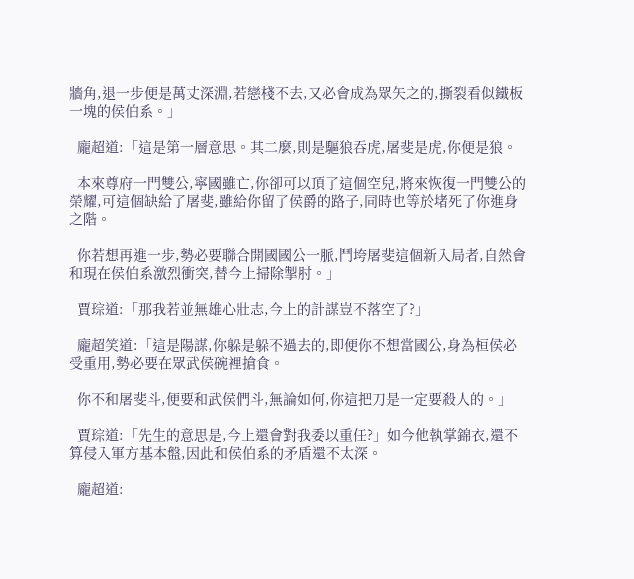牆角,退一步便是萬丈深淵,若戀棧不去,又必會成為眾矢之的,撕裂看似鐵板一塊的侯伯系。」

  龐超道:「這是第一層意思。其二麼,則是驅狼吞虎,屠斐是虎,你便是狼。

  本來尊府一門雙公,寧國雖亡,你卻可以頂了這個空兒,將來恢復一門雙公的榮耀,可這個缺給了屠斐,雖給你留了侯爵的路子,同時也等於堵死了你進身之階。

  你若想再進一步,勢必要聯合開國國公一脈,鬥垮屠斐這個新入局者,自然會和現在侯伯系激烈衝突,替今上掃除掣肘。」

  賈琮道:「那我若並無雄心壯志,今上的計謀豈不落空了?」

  龐超笑道:「這是陽謀,你躲是躲不過去的,即便你不想當國公,身為桓侯必受重用,勢必要在眾武侯碗裡搶食。

  你不和屠斐斗,便要和武侯們斗,無論如何,你這把刀是一定要殺人的。」

  賈琮道:「先生的意思是,今上還會對我委以重任?」如今他執掌錦衣,還不算侵入軍方基本盤,因此和侯伯系的矛盾還不太深。

  龐超道: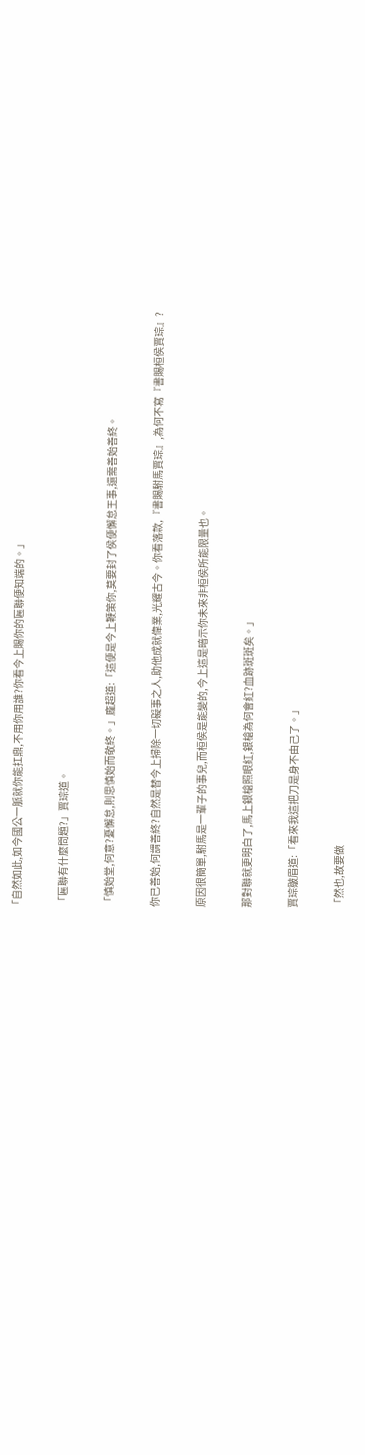「自然如此,如今國公一脈就你能扛鼎,不用你用誰?你看今上賜你的匾聯便知端的。」

  「匾聯有什麼問題?」賈琮道。

  「慎始堂,何意?憂懈怠,則思慎始而敬終。」龐超道:「這便是今上鞭策你,莫要封了侯便懈怠王事,還需善始善終。

  你已善始,何謂善終?自然是替今上掃除一切礙事之人,助他成就偉業,光耀古今。你看落款,『書賜駙馬賈琮』,為何不寫『書賜桓侯賈琮』?

  原因很簡單,駙馬是一輩子的事兒,而桓侯是能變的,今上這是暗示你未來非桓侯所能限量也。

  那對聯就更明白了,馬上銀槍照眼紅,銀槍為何會紅?血跡斑斑矣。」

  賈琮皺眉道:「看來我這把刀是身不由己了。」

  「然也,故要做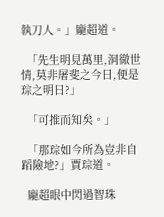執刀人。」龐超道。

  「先生明見萬里,洞徹世情,莫非屠斐之今日,便是琮之明日?」

  「可推而知矣。」

  「那琮如今所為豈非自蹈險地?」賈琮道。

  龐超眼中閃過智珠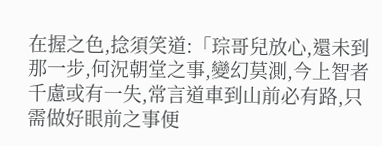在握之色,捻須笑道:「琮哥兒放心,還未到那一步,何況朝堂之事,變幻莫測,今上智者千慮或有一失,常言道車到山前必有路,只需做好眼前之事便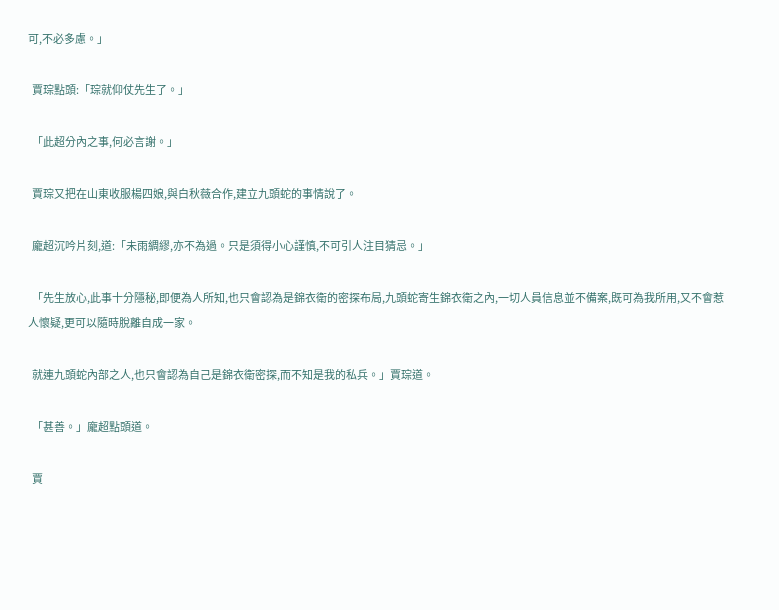可,不必多慮。」

  賈琮點頭:「琮就仰仗先生了。」

  「此超分內之事,何必言謝。」

  賈琮又把在山東收服楊四娘,與白秋薇合作,建立九頭蛇的事情說了。

  龐超沉吟片刻,道:「未雨綢繆,亦不為過。只是須得小心謹慎,不可引人注目猜忌。」

  「先生放心,此事十分隱秘,即便為人所知,也只會認為是錦衣衛的密探布局,九頭蛇寄生錦衣衛之內,一切人員信息並不備案,既可為我所用,又不會惹人懷疑,更可以隨時脫離自成一家。

  就連九頭蛇內部之人,也只會認為自己是錦衣衛密探,而不知是我的私兵。」賈琮道。

  「甚善。」龐超點頭道。

  賈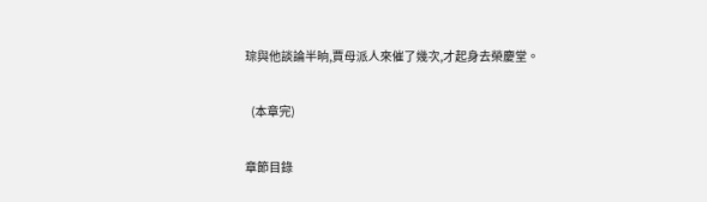琮與他談論半晌,賈母派人來催了幾次,才起身去榮慶堂。

  (本章完)

章節目錄